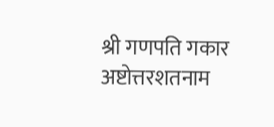श्री गणपति गकार अष्टोत्तरशतनाम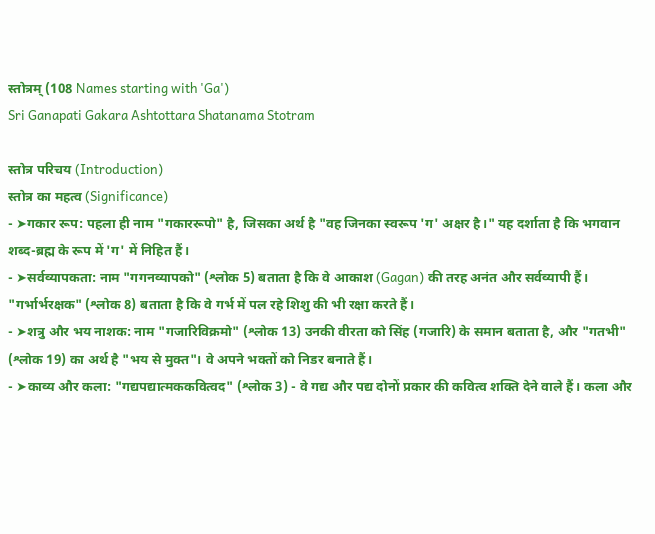स्तोत्रम् (108 Names starting with 'Ga')
Sri Ganapati Gakara Ashtottara Shatanama Stotram

स्तोत्र परिचय (Introduction)
स्तोत्र का महत्व (Significance)
- ➤गकार रूप: पहला ही नाम "गकाररूपो" है, जिसका अर्थ है "वह जिनका स्वरूप 'ग' अक्षर है।" यह दर्शाता है कि भगवान शब्द-ब्रह्म के रूप में 'ग' में निहित हैं।
- ➤सर्वव्यापकता: नाम "गगनव्यापको" (श्लोक 5) बताता है कि वे आकाश (Gagan) की तरह अनंत और सर्वव्यापी हैं। "गर्भार्भरक्षक" (श्लोक 8) बताता है कि वे गर्भ में पल रहे शिशु की भी रक्षा करते हैं।
- ➤शत्रु और भय नाशक: नाम "गजारिविक्रमो" (श्लोक 13) उनकी वीरता को सिंह (गजारि) के समान बताता है, और "गतभी" (श्लोक 19) का अर्थ है "भय से मुक्त"। वे अपने भक्तों को निडर बनाते हैं।
- ➤काव्य और कला: "गद्यपद्यात्मककवित्वद" (श्लोक 3) - वे गद्य और पद्य दोनों प्रकार की कवित्व शक्ति देने वाले हैं। कला और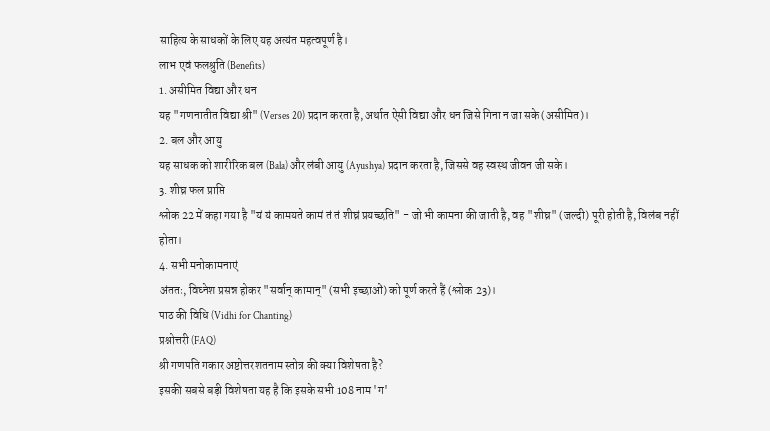साहित्य के साधकों के लिए यह अत्यंत महत्वपूर्ण है।
लाभ एवं फलश्रुति (Benefits)
1. असीमित विद्या और धन
यह "गणनातीत विद्या श्री" (Verses 20) प्रदान करता है, अर्थात ऐसी विद्या और धन जिसे गिना न जा सके (असीमित)।
2. बल और आयु
यह साधक को शारीरिक बल (Bala) और लंबी आयु (Ayushya) प्रदान करता है, जिससे वह स्वस्थ जीवन जी सके।
3. शीघ्र फल प्राप्ति
श्लोक 22 में कहा गया है "यं यं कामयते कामं तं तं शीघ्रं प्रयच्छति" - जो भी कामना की जाती है, वह "शीघ्र" (जल्दी) पूरी होती है, विलंब नहीं होता।
4. सभी मनोकामनाएं
अंततः, विघ्नेश प्रसन्न होकर "सर्वान् कामान्" (सभी इच्छाओं) को पूर्ण करते हैं (श्लोक 23)।
पाठ की विधि (Vidhi for Chanting)
प्रश्नोत्तरी (FAQ)
श्री गणपति गकार अष्टोत्तरशतनाम स्तोत्र की क्या विशेषता है?
इसकी सबसे बड़ी विशेषता यह है कि इसके सभी 108 नाम 'ग'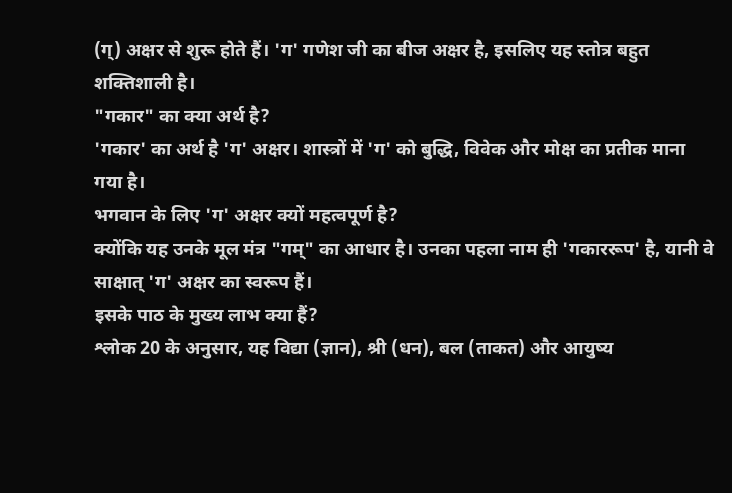(ग्) अक्षर से शुरू होते हैं। 'ग' गणेश जी का बीज अक्षर है, इसलिए यह स्तोत्र बहुत शक्तिशाली है।
"गकार" का क्या अर्थ है?
'गकार' का अर्थ है 'ग' अक्षर। शास्त्रों में 'ग' को बुद्धि, विवेक और मोक्ष का प्रतीक माना गया है।
भगवान के लिए 'ग' अक्षर क्यों महत्वपूर्ण है?
क्योंकि यह उनके मूल मंत्र "गम्" का आधार है। उनका पहला नाम ही 'गकाररूप' है, यानी वे साक्षात् 'ग' अक्षर का स्वरूप हैं।
इसके पाठ के मुख्य लाभ क्या हैं?
श्लोक 20 के अनुसार, यह विद्या (ज्ञान), श्री (धन), बल (ताकत) और आयुष्य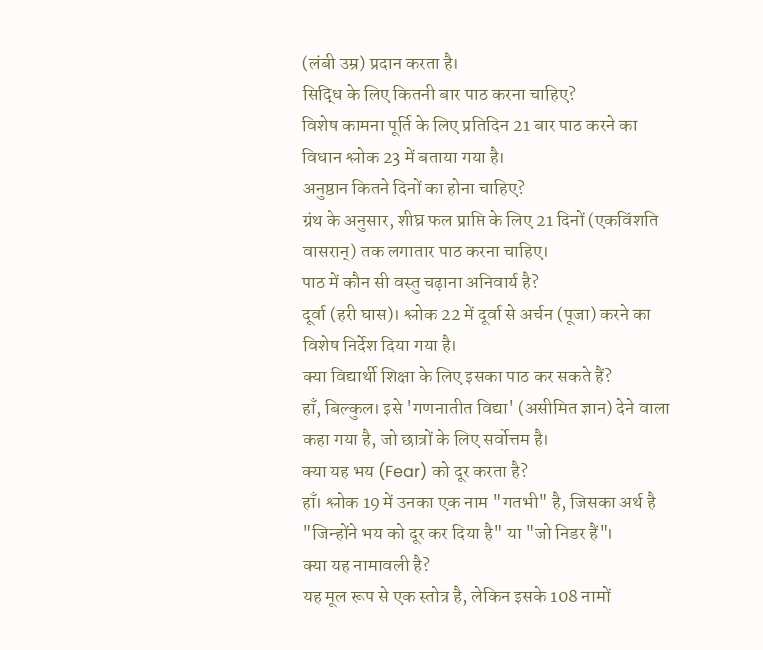(लंबी उम्र) प्रदान करता है।
सिद्धि के लिए कितनी बार पाठ करना चाहिए?
विशेष कामना पूर्ति के लिए प्रतिदिन 21 बार पाठ करने का विधान श्लोक 23 में बताया गया है।
अनुष्ठान कितने दिनों का होना चाहिए?
ग्रंथ के अनुसार, शीघ्र फल प्राप्ति के लिए 21 दिनों (एकविंशति वासरान्) तक लगातार पाठ करना चाहिए।
पाठ में कौन सी वस्तु चढ़ाना अनिवार्य है?
दूर्वा (हरी घास)। श्लोक 22 में दूर्वा से अर्चन (पूजा) करने का विशेष निर्देश दिया गया है।
क्या विद्यार्थी शिक्षा के लिए इसका पाठ कर सकते हैं?
हाँ, बिल्कुल। इसे 'गणनातीत विद्या' (असीमित ज्ञान) देने वाला कहा गया है, जो छात्रों के लिए सर्वोत्तम है।
क्या यह भय (Fear) को दूर करता है?
हाँ। श्लोक 19 में उनका एक नाम "गतभी" है, जिसका अर्थ है "जिन्होंने भय को दूर कर दिया है" या "जो निडर हैं"।
क्या यह नामावली है?
यह मूल रूप से एक स्तोत्र है, लेकिन इसके 108 नामों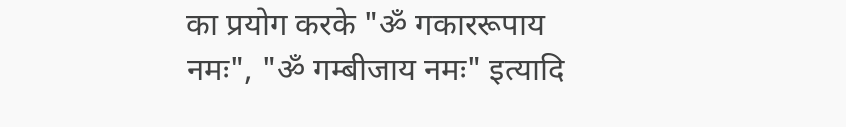का प्रयोग करके "ॐ गकाररूपाय नमः", "ॐ गम्बीजाय नमः" इत्यादि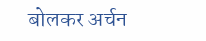बोलकर अर्चन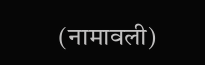(नामावली)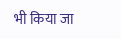भी किया जा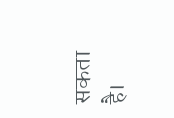सकता है।